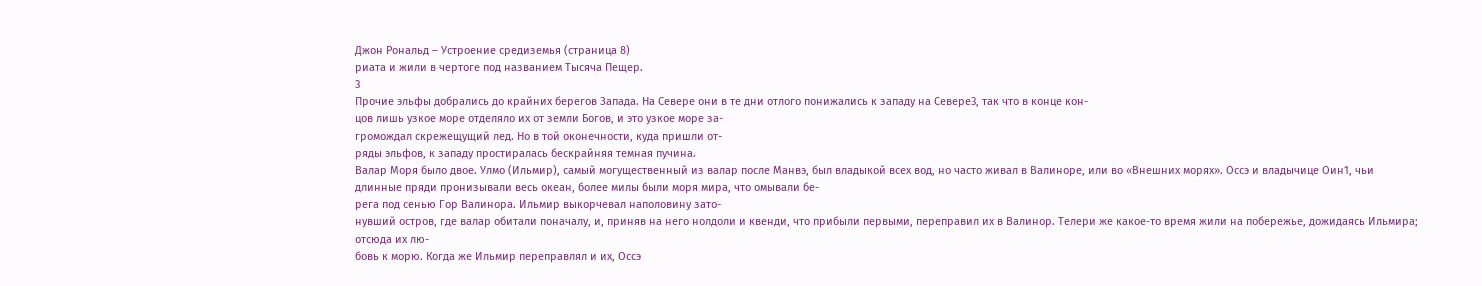Джон Рональд – Устроение средиземья (страница 8)
риата и жили в чертоге под названием Тысяча Пещер.
3
Прочие эльфы добрались до крайних берегов Запада. На Севере они в те дни отлого понижались к западу на Севере3, так что в конце кон-
цов лишь узкое море отделяло их от земли Богов, и это узкое море за-
громождал скрежещущий лед. Но в той оконечности, куда пришли от-
ряды эльфов, к западу простиралась бескрайняя темная пучина.
Валар Моря было двое. Улмо (Ильмир), самый могущественный из валар после Манвэ, был владыкой всех вод, но часто живал в Валиноре, или во «Внешних морях». Оссэ и владычице Оин1, чьи длинные пряди пронизывали весь океан, более милы были моря мира, что омывали бе-
рега под сенью Гор Валинора. Ильмир выкорчевал наполовину зато-
нувший остров, где валар обитали поначалу, и, приняв на него нолдоли и квенди, что прибыли первыми, переправил их в Валинор. Телери же какое-то время жили на побережье, дожидаясь Ильмира; отсюда их лю-
бовь к морю. Когда же Ильмир переправлял и их, Оссэ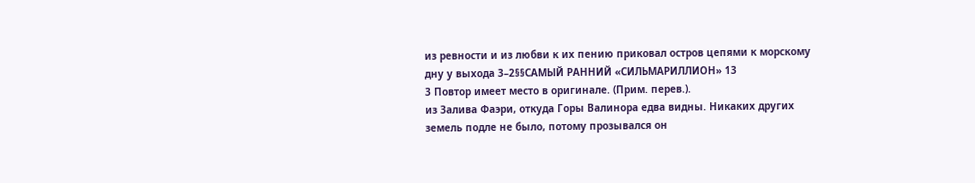из ревности и из любви к их пению приковал остров цепями к морскому дну у выхода 3–2§§САМЫЙ РАННИЙ «СИЛЬМАРИЛЛИОН» 13
3 Повтор имеет место в оригинале. (Прим. перев.).
из Залива Фаэри, откуда Горы Валинора едва видны. Никаких других земель подле не было, потому прозывался он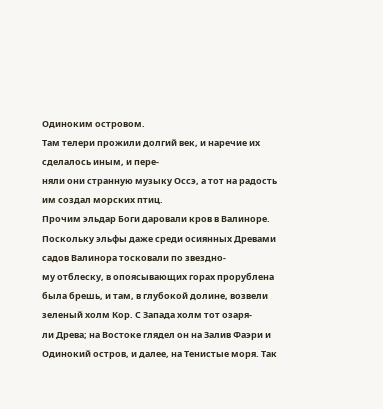Одиноким островом.
Там телери прожили долгий век, и наречие их сделалось иным, и пере-
няли они странную музыку Оссэ, а тот на радость им создал морских птиц.
Прочим эльдар Боги даровали кров в Валиноре. Поскольку эльфы даже среди осиянных Древами садов Валинора тосковали по звездно-
му отблеску, в опоясывающих горах прорублена была брешь, и там, в глубокой долине, возвели зеленый холм Кор. С Запада холм тот озаря-
ли Древа; на Востоке глядел он на Залив Фаэри и Одинокий остров, и далее, на Тенистые моря. Так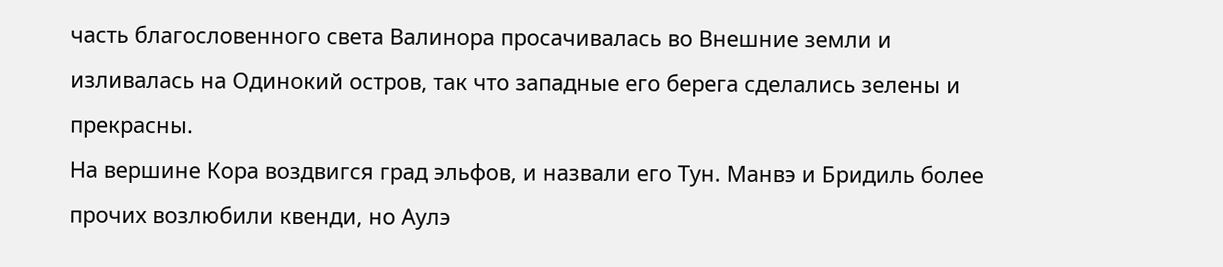часть благословенного света Валинора просачивалась во Внешние земли и изливалась на Одинокий остров, так что западные его берега сделались зелены и прекрасны.
На вершине Кора воздвигся град эльфов, и назвали его Тун. Манвэ и Бридиль более прочих возлюбили квенди, но Аулэ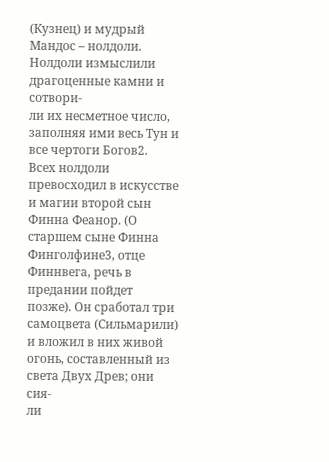(Кузнец) и мудрый Мандос – нолдоли. Нолдоли измыслили драгоценные камни и сотвори-
ли их несметное число, заполняя ими весь Тун и все чертоги Богов2.
Всех нолдоли превосходил в искусстве и магии второй сын Финна Феанор. (О старшем сыне Финна Финголфине3, отце Финнвега, речь в предании пойдет позже). Он сработал три самоцвета (Сильмарили) и вложил в них живой огонь, составленный из света Двух Древ; они сия-
ли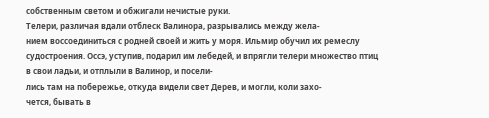собственным светом и обжигали нечистые руки.
Телери, различая вдали отблеск Валинора, разрывались между жела-
нием воссоединиться с родней своей и жить у моря. Ильмир обучил их ремеслу судостроения. Оссэ, уступив, подарил им лебедей, и впрягли телери множество птиц в свои ладьи, и отплыли в Валинор, и посели-
лись там на побережье, откуда видели свет Дерев, и могли, коли захо-
чется, бывать в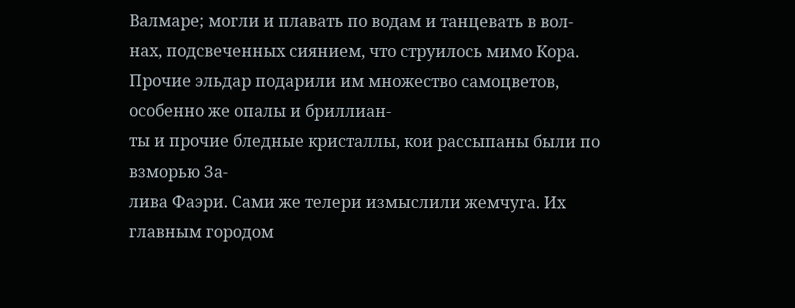Валмаре; могли и плавать по водам и танцевать в вол-
нах, подсвеченных сиянием, что струилось мимо Кора. Прочие эльдар подарили им множество самоцветов, особенно же опалы и бриллиан-
ты и прочие бледные кристаллы, кои рассыпаны были по взморью За-
лива Фаэри. Сами же телери измыслили жемчуга. Их главным городом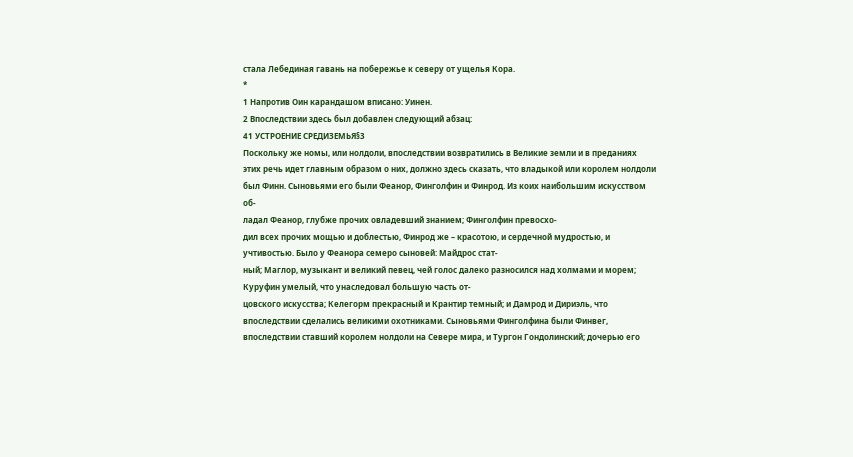стала Лебединая гавань на побережье к северу от ущелья Кора.
*
1 Напротив Оин карандашом вписано: Уинен.
2 Впоследствии здесь был добавлен следующий абзац:
41 УСТРОЕНИЕ СРЕДИЗЕМЬЯ§3
Поскольку же номы, или нолдоли, впоследствии возвратились в Великие земли и в преданиях этих речь идет главным образом о них, должно здесь сказать, что владыкой или королем нолдоли был Финн. Сыновьями его были Феанор, Финголфин и Финрод. Из коих наибольшим искусством об-
ладал Феанор, глубже прочих овладевший знанием; Финголфин превосхо-
дил всех прочих мощью и доблестью, Финрод же – красотою, и сердечной мудростью, и учтивостью. Было у Феанора семеро сыновей: Майдрос стат-
ный; Маглор, музыкант и великий певец, чей голос далеко разносился над холмами и морем; Куруфин умелый, что унаследовал большую часть от-
цовского искусства; Келегорм прекрасный и Крантир темный; и Дамрод и Дириэль, что впоследствии сделались великими охотниками. Сыновьями Финголфина были Финвег, впоследствии ставший королем нолдоли на Севере мира, и Тургон Гондолинский; дочерью его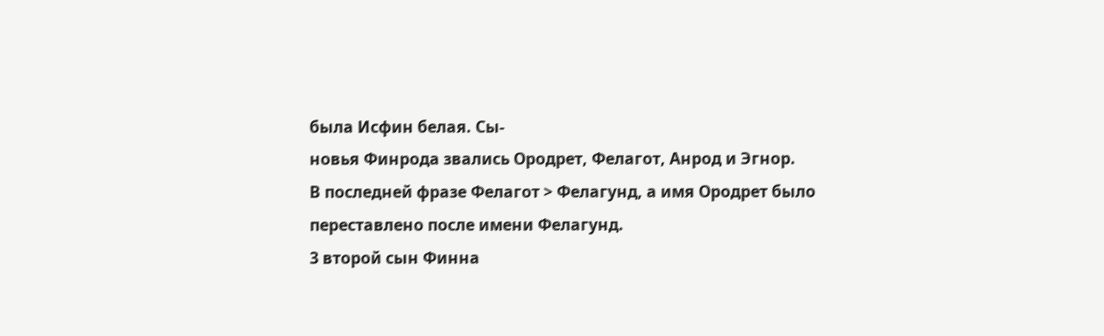была Исфин белая. Сы-
новья Финрода звались Ородрет, Фелагот, Анрод и Эгнор.
В последней фразе Фелагот > Фелагунд, а имя Ородрет было переставлено после имени Фелагунд.
3 второй сын Финна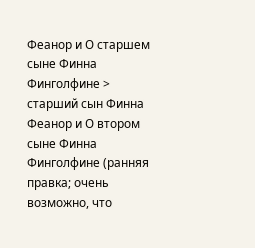Феанор и О старшем сыне Финна Финголфине >
старший сын Финна Феанор и О втором сыне Финна Финголфине (ранняя правка; очень возможно, что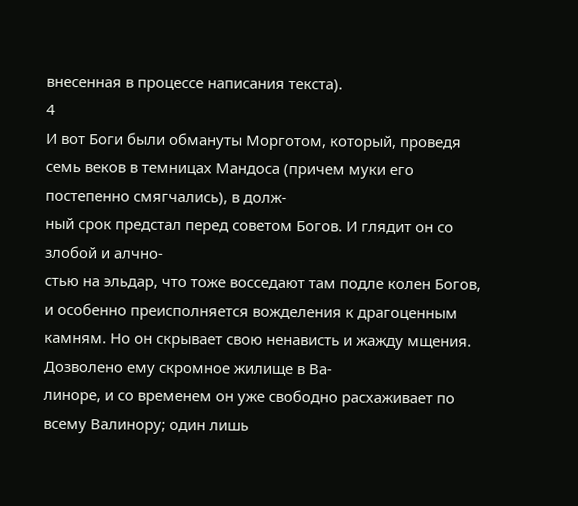внесенная в процессе написания текста).
4
И вот Боги были обмануты Морготом, который, проведя семь веков в темницах Мандоса (причем муки его постепенно смягчались), в долж-
ный срок предстал перед советом Богов. И глядит он со злобой и алчно-
стью на эльдар, что тоже восседают там подле колен Богов, и особенно преисполняется вожделения к драгоценным камням. Но он скрывает свою ненависть и жажду мщения. Дозволено ему скромное жилище в Ва-
линоре, и со временем он уже свободно расхаживает по всему Валинору; один лишь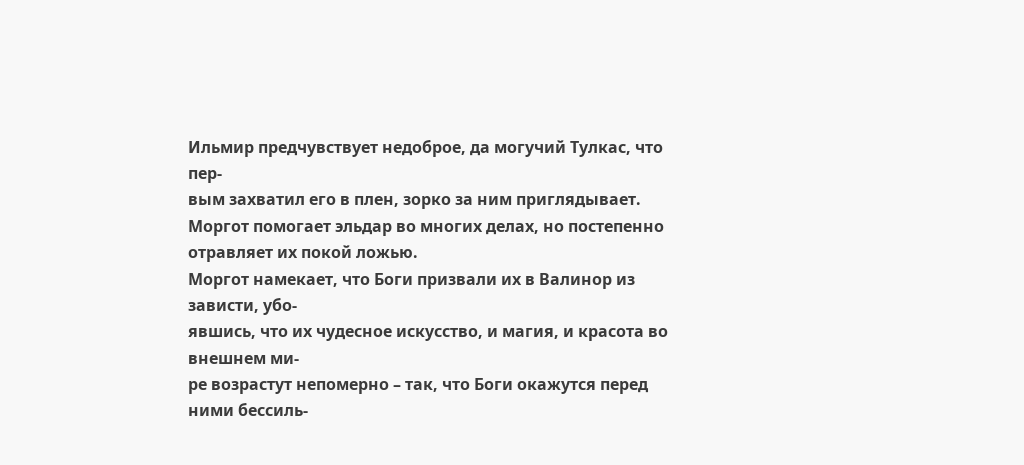Ильмир предчувствует недоброе, да могучий Тулкас, что пер-
вым захватил его в плен, зорко за ним приглядывает. Моргот помогает эльдар во многих делах, но постепенно отравляет их покой ложью.
Моргот намекает, что Боги призвали их в Валинор из зависти, убо-
явшись, что их чудесное искусство, и магия, и красота во внешнем ми-
ре возрастут непомерно – так, что Боги окажутся перед ними бессиль-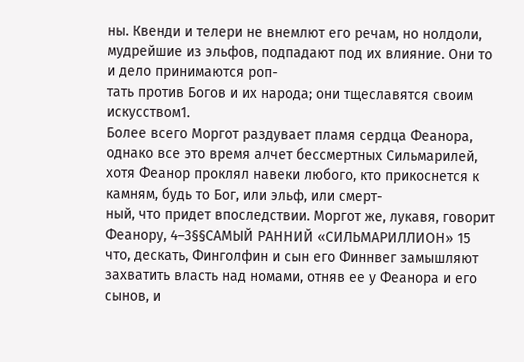ны. Квенди и телери не внемлют его речам, но нолдоли, мудрейшие из эльфов, подпадают под их влияние. Они то и дело принимаются роп-
тать против Богов и их народа; они тщеславятся своим искусством1.
Более всего Моргот раздувает пламя сердца Феанора, однако все это время алчет бессмертных Сильмарилей, хотя Феанор проклял навеки любого, кто прикоснется к камням, будь то Бог, или эльф, или смерт-
ный, что придет впоследствии. Моргот же, лукавя, говорит Феанору, 4–3§§САМЫЙ РАННИЙ «СИЛЬМАРИЛЛИОН» 15
что, дескать, Финголфин и сын его Финнвег замышляют захватить власть над номами, отняв ее у Феанора и его сынов, и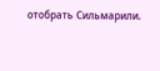отобрать Сильмарили.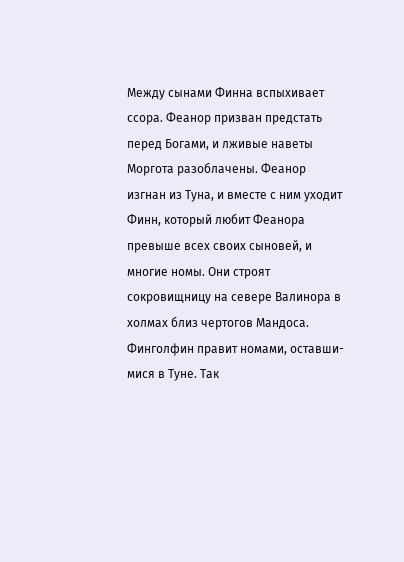Между сынами Финна вспыхивает ссора. Феанор призван предстать перед Богами, и лживые наветы Моргота разоблачены. Феанор изгнан из Туна, и вместе с ним уходит Финн, который любит Феанора превыше всех своих сыновей, и многие номы. Они строят сокровищницу на севере Валинора в холмах близ чертогов Мандоса. Финголфин правит номами, оставши-
мися в Туне. Так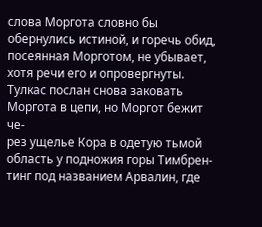слова Моргота словно бы обернулись истиной, и горечь обид, посеянная Морготом, не убывает, хотя речи его и опровергнуты.
Тулкас послан снова заковать Моргота в цепи, но Моргот бежит че-
рез ущелье Кора в одетую тьмой область у подножия горы Тимбрен-
тинг под названием Арвалин, где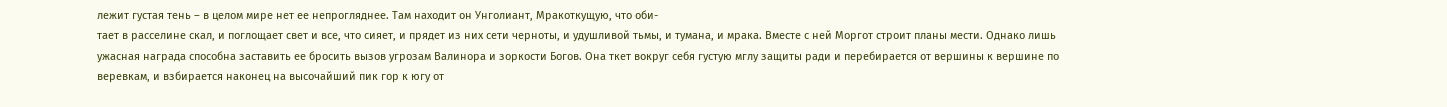лежит густая тень – в целом мире нет ее непрогляднее. Там находит он Унголиант, Мракоткущую, что оби-
тает в расселине скал, и поглощает свет и все, что сияет, и прядет из них сети черноты, и удушливой тьмы, и тумана, и мрака. Вместе с ней Моргот строит планы мести. Однако лишь ужасная награда способна заставить ее бросить вызов угрозам Валинора и зоркости Богов. Она ткет вокруг себя густую мглу защиты ради и перебирается от вершины к вершине по веревкам, и взбирается наконец на высочайший пик гор к югу от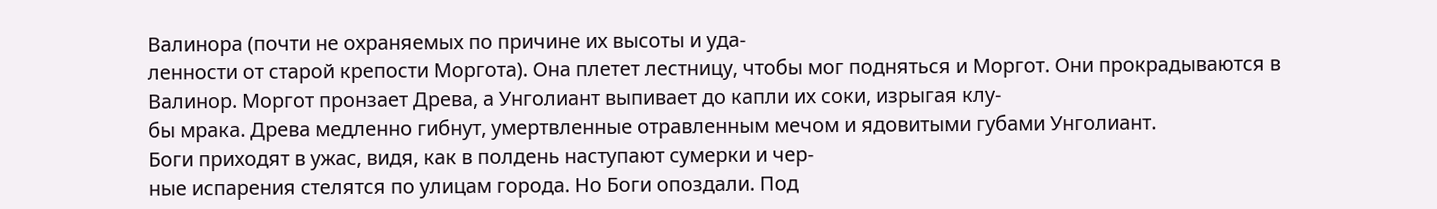Валинора (почти не охраняемых по причине их высоты и уда-
ленности от старой крепости Моргота). Она плетет лестницу, чтобы мог подняться и Моргот. Они прокрадываются в Валинор. Моргот пронзает Древа, а Унголиант выпивает до капли их соки, изрыгая клу-
бы мрака. Древа медленно гибнут, умертвленные отравленным мечом и ядовитыми губами Унголиант.
Боги приходят в ужас, видя, как в полдень наступают сумерки и чер-
ные испарения стелятся по улицам города. Но Боги опоздали. Под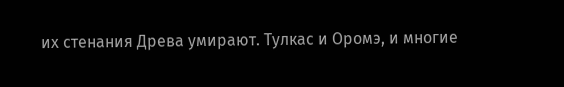их стенания Древа умирают. Тулкас и Оромэ, и многие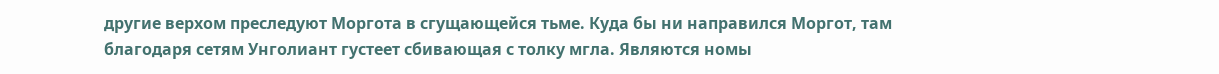другие верхом преследуют Моргота в сгущающейся тьме. Куда бы ни направился Моргот, там благодаря сетям Унголиант густеет сбивающая с толку мгла. Являются номы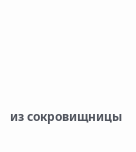из сокровищницы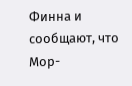Финна и сообщают, что Мор-